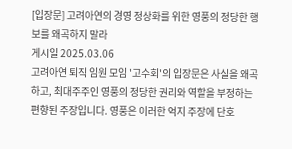[입장문] 고려아연의 경영 정상화를 위한 영풍의 정당한 행보를 왜곡하지 말라
게시일 2025.03.06
고려아연 퇴직 임원 모임 '고수회'의 입장문은 사실을 왜곡하고, 최대주주인 영풍의 정당한 권리와 역할을 부정하는 편향된 주장입니다. 영풍은 이러한 억지 주장에 단호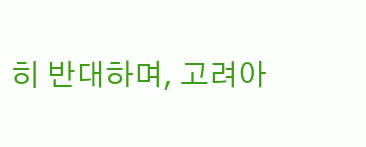히 반대하며, 고려아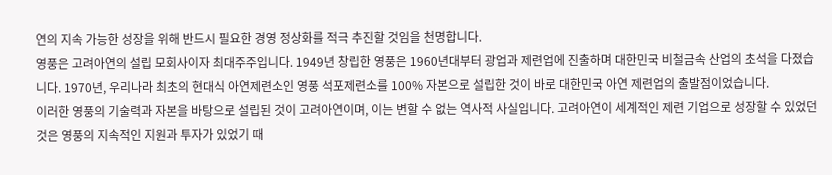연의 지속 가능한 성장을 위해 반드시 필요한 경영 정상화를 적극 추진할 것임을 천명합니다.
영풍은 고려아연의 설립 모회사이자 최대주주입니다. 1949년 창립한 영풍은 1960년대부터 광업과 제련업에 진출하며 대한민국 비철금속 산업의 초석을 다졌습니다. 1970년, 우리나라 최초의 현대식 아연제련소인 영풍 석포제련소를 100% 자본으로 설립한 것이 바로 대한민국 아연 제련업의 출발점이었습니다.
이러한 영풍의 기술력과 자본을 바탕으로 설립된 것이 고려아연이며, 이는 변할 수 없는 역사적 사실입니다. 고려아연이 세계적인 제련 기업으로 성장할 수 있었던 것은 영풍의 지속적인 지원과 투자가 있었기 때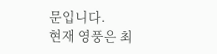문입니다.
현재 영풍은 최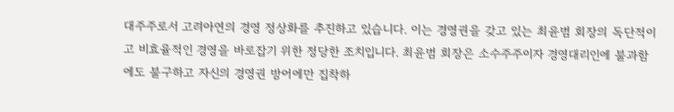대주주로서 고려아연의 경영 정상화를 추진하고 있습니다. 이는 경영권을 갖고 있는 최윤범 회장의 독단적이고 비효율적인 경영을 바로잡기 위한 정당한 조치입니다. 최윤범 회장은 소수주주이자 경영대리인에 불과함에도 불구하고 자신의 경영권 방어에만 집착하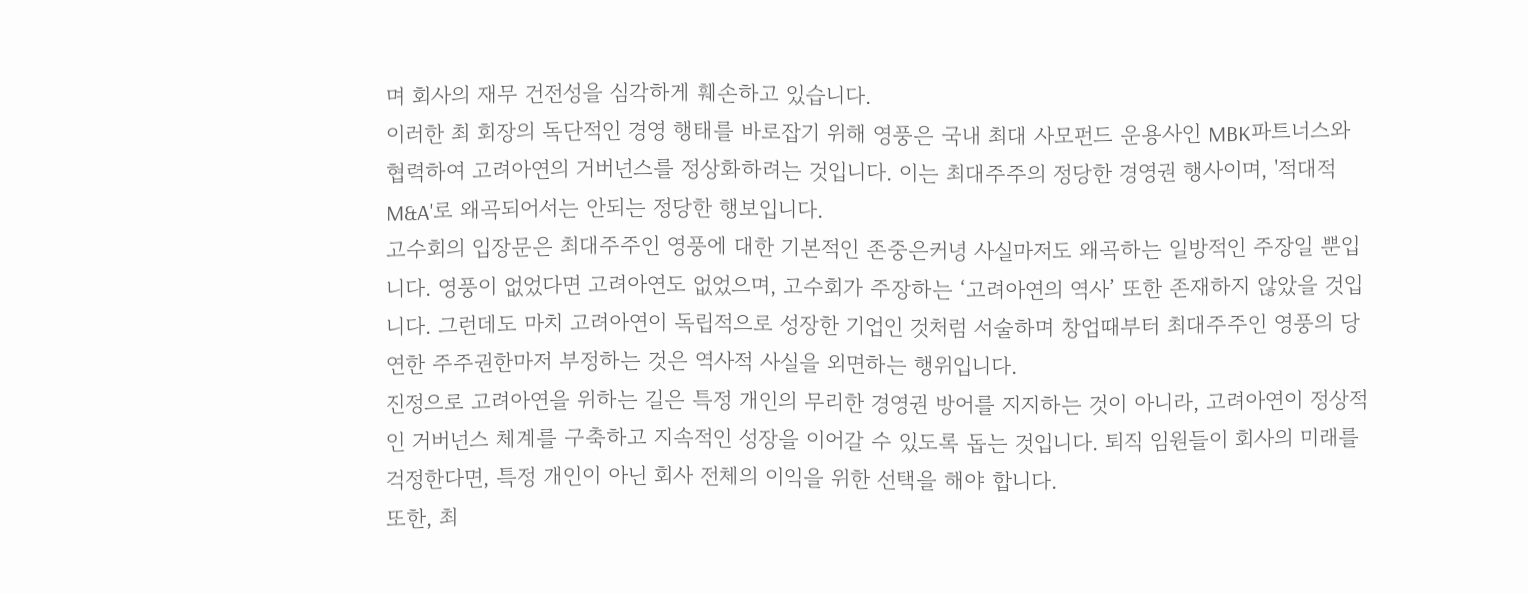며 회사의 재무 건전성을 심각하게 훼손하고 있습니다.
이러한 최 회장의 독단적인 경영 행태를 바로잡기 위해 영풍은 국내 최대 사모펀드 운용사인 MBK파트너스와 협력하여 고려아연의 거버넌스를 정상화하려는 것입니다. 이는 최대주주의 정당한 경영권 행사이며, '적대적 M&A'로 왜곡되어서는 안되는 정당한 행보입니다.
고수회의 입장문은 최대주주인 영풍에 대한 기본적인 존중은커녕 사실마저도 왜곡하는 일방적인 주장일 뿐입니다. 영풍이 없었다면 고려아연도 없었으며, 고수회가 주장하는 ‘고려아연의 역사’ 또한 존재하지 않았을 것입니다. 그런데도 마치 고려아연이 독립적으로 성장한 기업인 것처럼 서술하며 창업때부터 최대주주인 영풍의 당연한 주주권한마저 부정하는 것은 역사적 사실을 외면하는 행위입니다.
진정으로 고려아연을 위하는 길은 특정 개인의 무리한 경영권 방어를 지지하는 것이 아니라, 고려아연이 정상적인 거버넌스 체계를 구축하고 지속적인 성장을 이어갈 수 있도록 돕는 것입니다. 퇴직 임원들이 회사의 미래를 걱정한다면, 특정 개인이 아닌 회사 전체의 이익을 위한 선택을 해야 합니다.
또한, 최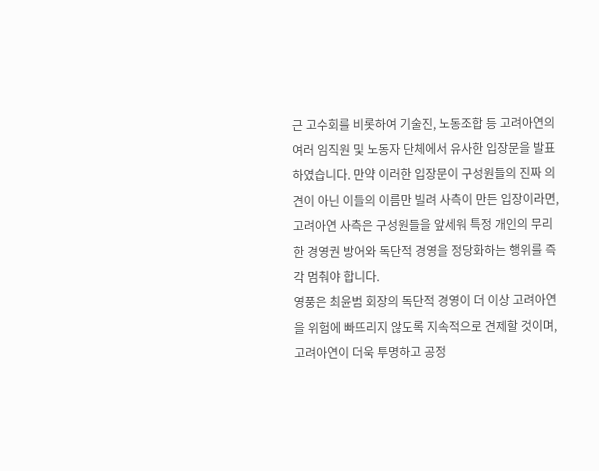근 고수회를 비롯하여 기술진, 노동조합 등 고려아연의 여러 임직원 및 노동자 단체에서 유사한 입장문을 발표하였습니다. 만약 이러한 입장문이 구성원들의 진짜 의견이 아닌 이들의 이름만 빌려 사측이 만든 입장이라면, 고려아연 사측은 구성원들을 앞세워 특정 개인의 무리한 경영권 방어와 독단적 경영을 정당화하는 행위를 즉각 멈춰야 합니다.
영풍은 최윤범 회장의 독단적 경영이 더 이상 고려아연을 위험에 빠뜨리지 않도록 지속적으로 견제할 것이며, 고려아연이 더욱 투명하고 공정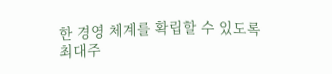한 경영 체계를 확립할 수 있도록 최대주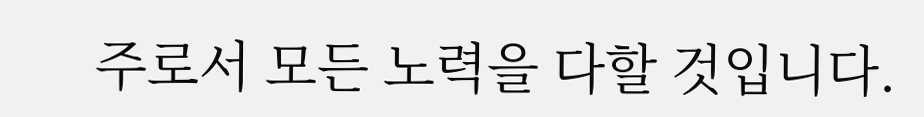주로서 모든 노력을 다할 것입니다.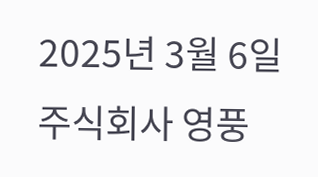2025년 3월 6일
주식회사 영풍